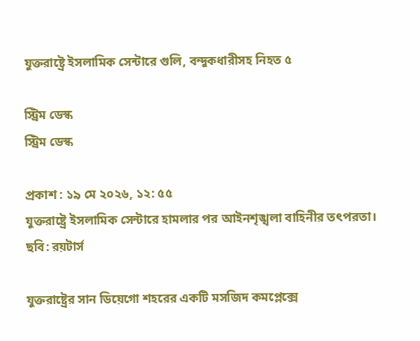যুক্তরাষ্ট্রে ইসলামিক সেন্টারে গুলি, বন্দুকধারীসহ নিহত ৫

স্ট্রিম ডেস্ক
স্ট্রিম ডেস্ক

প্রকাশ : ১৯ মে ২০২৬, ১২: ৫৫
যুক্তরাষ্ট্রে ইসলামিক সেন্টারে হামলার পর আইনশৃঙ্খলা বাহিনীর তৎপরতা। ছবি: রয়টার্স

যুক্তরাষ্ট্রের সান ডিয়েগো শহরের একটি মসজিদ কমপ্লেক্সে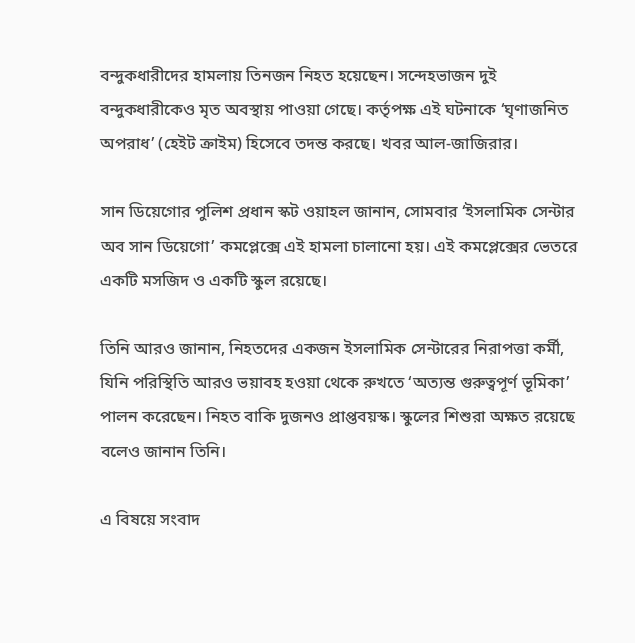বন্দুকধারীদের হামলায় তিনজন নিহত হয়েছেন। সন্দেহভাজন দুই বন্দুকধারীকেও মৃত অবস্থায় পাওয়া গেছে। কর্তৃপক্ষ এই ঘটনাকে ‘ঘৃণাজনিত অপরাধ’ (হেইট ক্রাইম) হিসেবে তদন্ত করছে। খবর আল-জাজিরার।

সান ডিয়েগোর পুলিশ প্রধান স্কট ওয়াহল জানান, সোমবার ‘ইসলামিক সেন্টার অব সান ডিয়েগো’ কমপ্লেক্সে এই হামলা চালানো হয়। এই কমপ্লেক্সের ভেতরে একটি মসজিদ ও একটি স্কুল রয়েছে।

তিনি আরও জানান, নিহতদের একজন ইসলামিক সেন্টারের নিরাপত্তা কর্মী, যিনি পরিস্থিতি আরও ভয়াবহ হওয়া থেকে রুখতে ‘অত্যন্ত গুরুত্বপূর্ণ ভূমিকা’ পালন করেছেন। নিহত বাকি দুজনও প্রাপ্তবয়স্ক। স্কুলের শিশুরা অক্ষত রয়েছে বলেও জানান তিনি।

এ বিষয়ে সংবাদ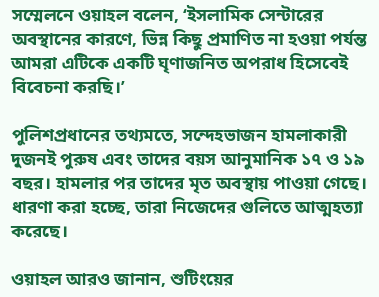সম্মেলনে ওয়াহল বলেন, ‘ইসলামিক সেন্টারের অবস্থানের কারণে, ভিন্ন কিছু প্রমাণিত না হওয়া পর্যন্ত আমরা এটিকে একটি ঘৃণাজনিত অপরাধ হিসেবেই বিবেচনা করছি।’

পুলিশপ্রধানের তথ্যমতে, সন্দেহভাজন হামলাকারী দুজনই পুরুষ এবং তাদের বয়স আনুমানিক ১৭ ও ১৯ বছর। হামলার পর তাদের মৃত অবস্থায় পাওয়া গেছে। ধারণা করা হচ্ছে, তারা নিজেদের গুলিতে আত্মহত্যা করেছে।

ওয়াহল আরও জানান, শুটিংয়ের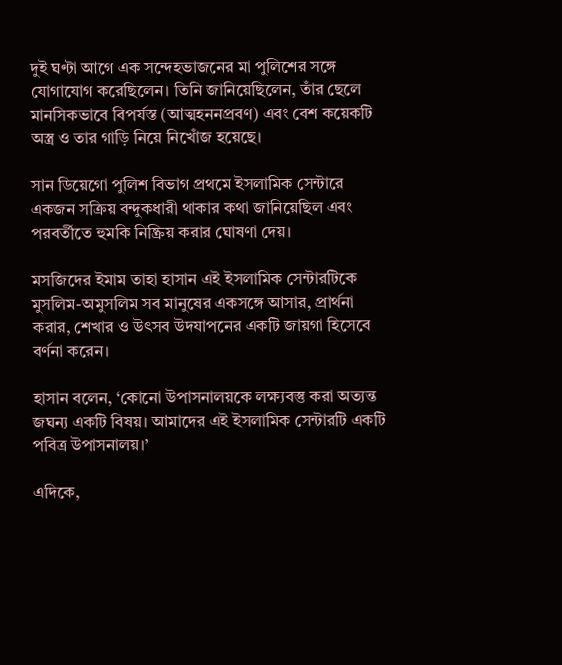দুই ঘণ্টা আগে এক সন্দেহভাজনের মা পুলিশের সঙ্গে যোগাযোগ করেছিলেন। তিনি জানিয়েছিলেন, তাঁর ছেলে মানসিকভাবে বিপর্যস্ত (আত্মহননপ্রবণ) এবং বেশ কয়েকটি অস্ত্র ও তার গাড়ি নিয়ে নিখোঁজ হয়েছে।

সান ডিয়েগো পুলিশ বিভাগ প্রথমে ইসলামিক সেন্টারে একজন সক্রিয় বন্দুকধারী থাকার কথা জানিয়েছিল এবং পরবর্তীতে হুমকি নিষ্ক্রিয় করার ঘোষণা দেয়।

মসজিদের ইমাম তাহা হাসান এই ইসলামিক সেন্টারটিকে মুসলিম-অমুসলিম সব মানুষের একসঙ্গে আসার, প্রার্থনা করার, শেখার ও উৎসব উদযাপনের একটি জায়গা হিসেবে বর্ণনা করেন।

হাসান বলেন, ‘কোনো উপাসনালয়কে লক্ষ্যবস্তু করা অত্যন্ত জঘন্য একটি বিষয়। আমাদের এই ইসলামিক সেন্টারটি একটি পবিত্র উপাসনালয়।’

এদিকে,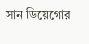সান ডিয়েগোর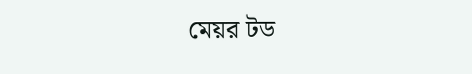মেয়র টড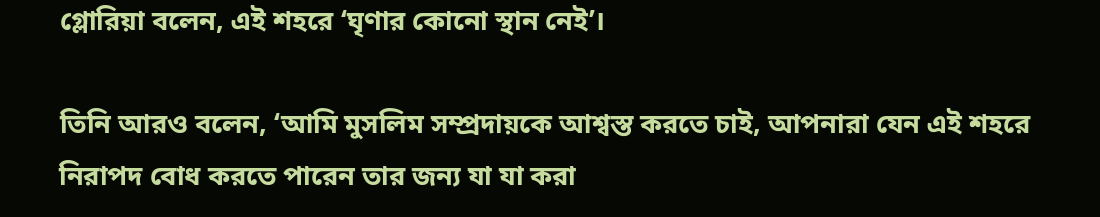গ্লোরিয়া বলেন, এই শহরে ‘ঘৃণার কোনো স্থান নেই’।

তিনি আরও বলেন, ‘আমি মুসলিম সম্প্রদায়কে আশ্বস্ত করতে চাই, আপনারা যেন এই শহরে নিরাপদ বোধ করতে পারেন তার জন্য যা যা করা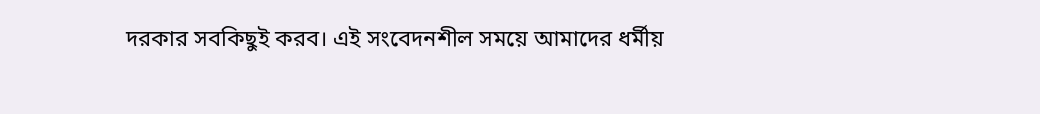দরকার সবকিছুই করব। এই সংবেদনশীল সময়ে আমাদের ধর্মীয়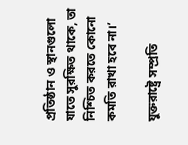প্রতিষ্ঠান ও স্থানগুলো যাতে সুরক্ষিত থাকে, তা নিশ্চিত করতে কোনো কমতি রাখা হবে না।’

যুক্তরাষ্ট্রে সম্প্রতি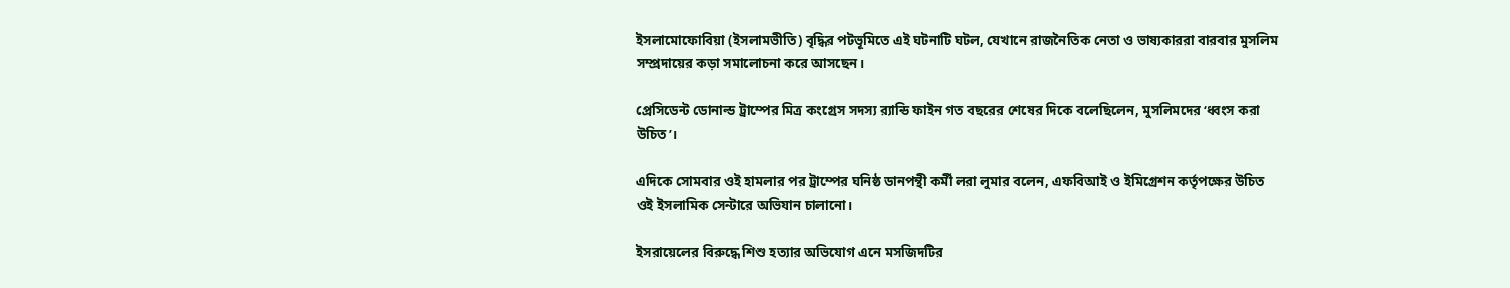ইসলামোফোবিয়া (ইসলামভীতি) বৃদ্ধির পটভূমিতে এই ঘটনাটি ঘটল, যেখানে রাজনৈতিক নেতা ও ভাষ্যকাররা বারবার মুসলিম সম্প্রদায়ের কড়া সমালোচনা করে আসছেন।

প্রেসিডেন্ট ডোনাল্ড ট্রাম্পের মিত্র কংগ্রেস সদস্য র‌্যান্ডি ফাইন গত বছরের শেষের দিকে বলেছিলেন, মুসলিমদের ‘ধ্বংস করা উচিত’।

এদিকে সোমবার ওই হামলার পর ট্রাম্পের ঘনিষ্ঠ ডানপন্থী কর্মী লরা লুমার বলেন, এফবিআই ও ইমিগ্রেশন কর্তৃপক্ষের উচিত ওই ইসলামিক সেন্টারে অভিযান চালানো।

ইসরায়েলের বিরুদ্ধে শিশু হত্যার অভিযোগ এনে মসজিদটির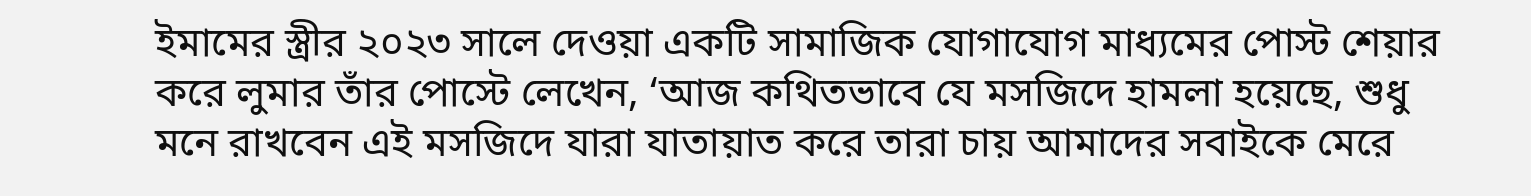ইমামের স্ত্রীর ২০২৩ সালে দেওয়া একটি সামাজিক যোগাযোগ মাধ্যমের পোস্ট শেয়ার করে লুমার তাঁর পোস্টে লেখেন, ‘আজ কথিতভাবে যে মসজিদে হামলা হয়েছে, শুধু মনে রাখবেন এই মসজিদে যারা যাতায়াত করে তারা চায় আমাদের সবাইকে মেরে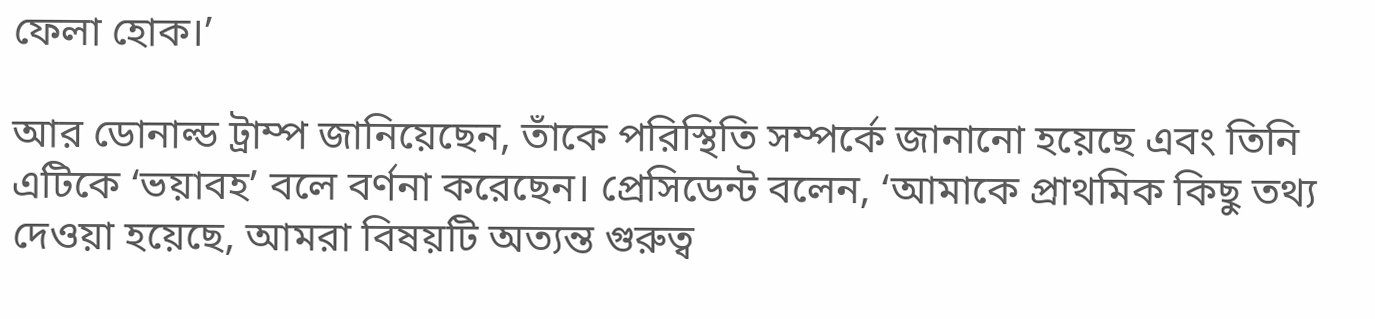ফেলা হোক।’

আর ডোনাল্ড ট্রাম্প জানিয়েছেন, তাঁকে পরিস্থিতি সম্পর্কে জানানো হয়েছে এবং তিনি এটিকে ‘ভয়াবহ’ বলে বর্ণনা করেছেন। প্রেসিডেন্ট বলেন, ‘আমাকে প্রাথমিক কিছু তথ্য দেওয়া হয়েছে, আমরা বিষয়টি অত্যন্ত গুরুত্ব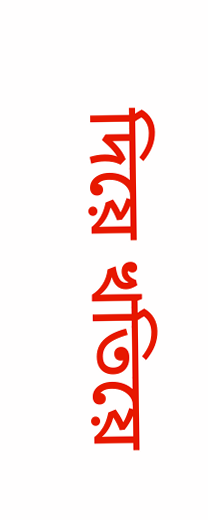দিয়ে খতিয়ে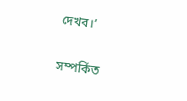দেখব।’

সম্পর্কিত